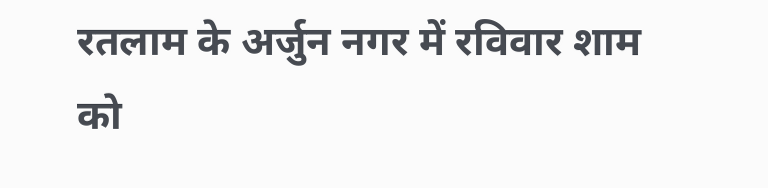रतलाम के अर्जुन नगर में रविवार शाम को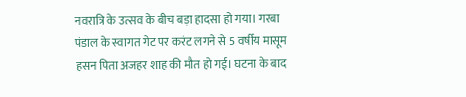नवरात्रि के उत्सव के बीच बड़ा हादसा हो गया। गरबा पंडाल के स्वागत गेट पर करंट लगने से 5 वर्षीय मासूम हसन पिता अजहर शाह की मौत हो गई। घटना के बाद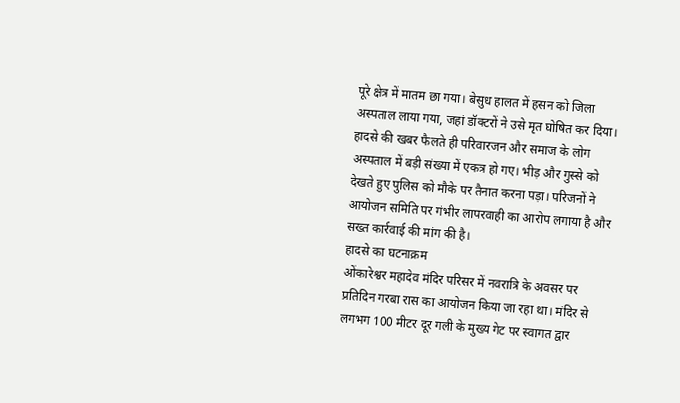पूरे क्षेत्र में मातम छा गया। बेसुध हालत में हसन को जिला अस्पताल लाया गया, जहां डॉक्टरों ने उसे मृत घोषित कर दिया। हादसे की खबर फैलते ही परिवारजन और समाज के लोग अस्पताल में बड़ी संख्या में एकत्र हो गए। भीड़ और गुस्से को देखते हुए पुलिस को मौके पर तैनात करना पड़ा। परिजनों ने आयोजन समिति पर गंभीर लापरवाही का आरोप लगाया है और सख्त कार्रवाई की मांग की है।
हादसे का घटनाक्रम
ओंकारेश्वर महादेव मंदिर परिसर में नवरात्रि के अवसर पर प्रतिदिन गरबा रास का आयोजन किया जा रहा था। मंदिर से लगभग 100 मीटर दूर गली के मुख्य गेट पर स्वागत द्वार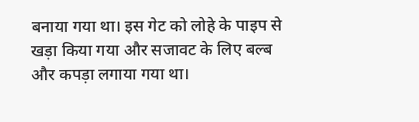बनाया गया था। इस गेट को लोहे के पाइप से खड़ा किया गया और सजावट के लिए बल्ब और कपड़ा लगाया गया था।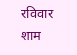रविवार शाम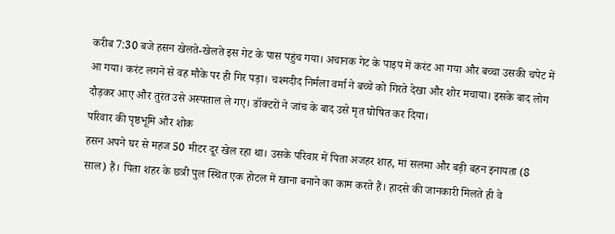करीब 7:30 बजे हसन खेलते-खेलते इस गेट के पास पहुंच गया। अचानक गेट के पाइप में करंट आ गया और बच्चा उसकी चपेट में आ गया। करंट लगने से वह मौके पर ही गिर पड़ा। चश्मदीद निर्मला वर्मा ने बच्चे को गिरते देखा और शोर मचाया। इसके बाद लोग दौड़कर आए और तुरंत उसे अस्पताल ले गए। डॉक्टरों ने जांच के बाद उसे मृत घोषित कर दिया।
परिवार की पृष्ठभूमि और शोक
हसन अपने घर से महज 50 मीटर दूर खेल रहा था। उसके परिवार में पिता अजहर शाह, मां सलमा और बड़ी बहन इनायता (8 साल) हैं। पिता शहर के छत्री पुल स्थित एक होटल में खाना बनाने का काम करते हैं। हादसे की जानकारी मिलते ही वे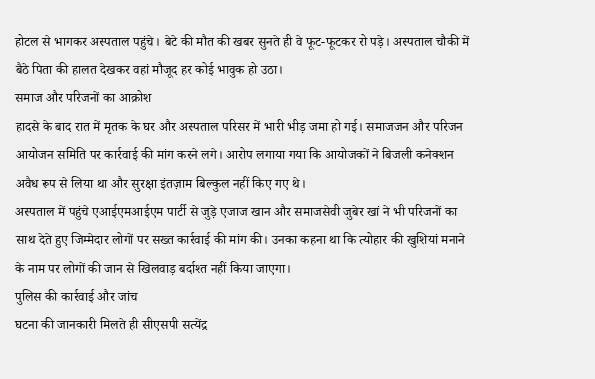होटल से भागकर अस्पताल पहुंचे। बेटे की मौत की खबर सुनते ही वे फूट-फूटकर रो पड़े। अस्पताल चौकी में बैठे पिता की हालत देखकर वहां मौजूद हर कोई भावुक हो उठा।
समाज और परिजनों का आक्रोश
हादसे के बाद रात में मृतक के घर और अस्पताल परिसर में भारी भीड़ जमा हो गई। समाजजन और परिजन आयोजन समिति पर कार्रवाई की मांग करने लगे। आरोप लगाया गया कि आयोजकों ने बिजली कनेक्शन अवैध रूप से लिया था और सुरक्षा इंतज़ाम बिल्कुल नहीं किए गए थे।
अस्पताल में पहुंचे एआईएमआईएम पार्टी से जुड़े एजाज खान और समाजसेवी जुबेर खां ने भी परिजनों का साथ देते हुए जिम्मेदार लोगों पर सख्त कार्रवाई की मांग की। उनका कहना था कि त्योहार की खुशियां मनाने के नाम पर लोगों की जान से खिलवाड़ बर्दाश्त नहीं किया जाएगा।
पुलिस की कार्रवाई और जांच
घटना की जानकारी मिलते ही सीएसपी सत्येंद्र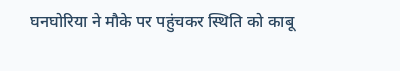घनघोरिया ने मौके पर पहुंचकर स्थिति को काबू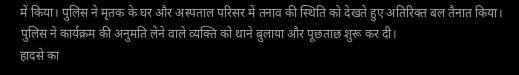में किया। पुलिस ने मृतक के घर और अस्पताल परिसर में तनाव की स्थिति को देखते हुए अतिरिक्त बल तैनात किया। पुलिस ने कार्यक्रम की अनुमति लेने वाले व्यक्ति को थाने बुलाया और पूछताछ शुरू कर दी।
हादसे का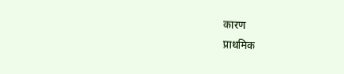कारण
प्राथमिक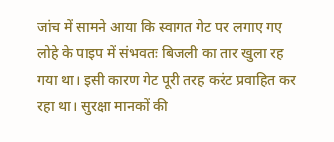जांच में सामने आया कि स्वागत गेट पर लगाए गए लोहे के पाइप में संभवतः बिजली का तार खुला रह गया था। इसी कारण गेट पूरी तरह करंट प्रवाहित कर रहा था। सुरक्षा मानकों की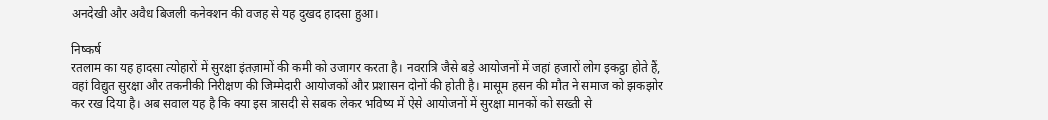अनदेखी और अवैध बिजली कनेक्शन की वजह से यह दुखद हादसा हुआ।

निष्कर्ष
रतलाम का यह हादसा त्योहारों में सुरक्षा इंतज़ामों की कमी को उजागर करता है। नवरात्रि जैसे बड़े आयोजनों में जहां हजारों लोग इकट्ठा होते हैं, वहां विद्युत सुरक्षा और तकनीकी निरीक्षण की जिम्मेदारी आयोजकों और प्रशासन दोनों की होती है। मासूम हसन की मौत ने समाज को झकझोर कर रख दिया है। अब सवाल यह है कि क्या इस त्रासदी से सबक लेकर भविष्य में ऐसे आयोजनों में सुरक्षा मानकों को सख्ती से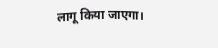लागू किया जाएगा।